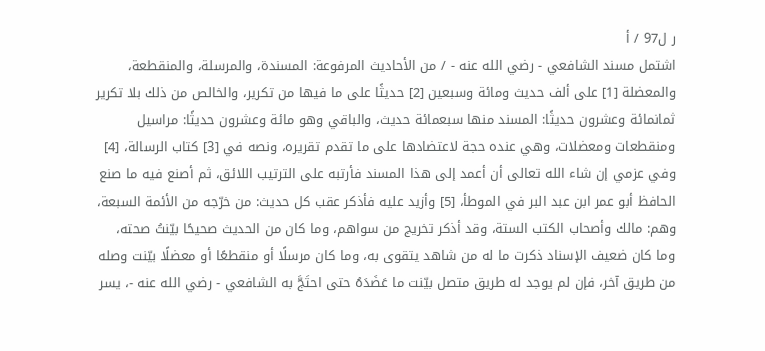ر ل97 / أ
اشتمل مسند الشافعي - رضي الله عنه - / من الأحاديث المرفوعة: المسندة، والمرسلة، والمنقطعة، والمعضلة [1] على ألف حديث ومائة وسبعين [2] حديثًا على ما فيها من تكرير، والخالص من ذلك بلا تكرير ثمانمائة وعشرون حديثًا: المسند منها سبعمائة حديث، والباقي وهو مائة وعشرون حديثًا: مراسيل ومنقطعات ومعضلات، وهي عنده حجة لاعتضادها على ما تقدم تقريره، ونصه في [3] كتاب الرسالة، [4] وفي عزمي إن شاء الله تعالى أن أعمد إلى هذا المسند فأرتبه على الترتيب اللائق، ثم أصنع فيه ما صنع الحافظ أبو عمر ابن عبد البر في الموطأ، [5] وأزيد عليه فأذكر عقب كل حديث: من خرّجه من الأئمة السبعة، وهم: مالك وأصحاب الكتب الستة، وقد أذكر تخريج من سواهم، وما كان من الحديث صحيحًا بيّنتُ صحته، وما كان ضعيف الإسناد ذكرت ما له من شاهد يتقوى به، وما كان مرسلًا أو منقطعًا أو معضلًا بيّنت وصله من طريق آخر، فإن لم يوجد له طريق متصل بيّنت ما عَضَدَهُ حتى احتَجَّ به الشافعي - رضي الله عنه -، يسر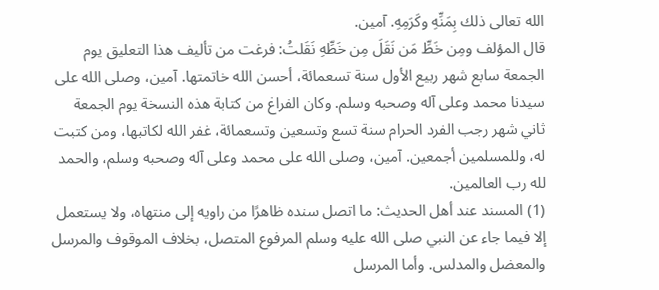الله تعالى ذلك بِمَنِّهِ وكَرَمِهِ. آمين.
قال المؤلف ومِن خَطِّ مَن نَقَلَ مِن خَطِّهِ نَقَلتُ: فرغت من تأليف هذا التعليق يوم الجمعة سابع شهر ربيع الأول سنة تسعمائة، أحسن الله خاتمتها. آمين، وصلى الله على سيدنا محمد وعلى آله وصحبه وسلم. وكان الفراغ من كتابة هذه النسخة يوم الجمعة ثاني شهر رجب الفرد الحرام سنة تسع وتسعين وتسعمائة، غفر الله لكاتبها، ومن كتبت له، وللمسلمين أجمعين. آمين، وصلى الله على محمد وعلى آله وصحبه وسلم، والحمد لله رب العالمين.
(1) المسند عند أهل الحديث: ما اتصل سنده ظاهرًا من راويه إلى منتهاه، ولا يستعمل إلا فيما جاء عن النبي صلى الله عليه وسلم المرفوع المتصل، بخلاف الموقوف والمرسل والمعضل والمدلس. وأما المرسل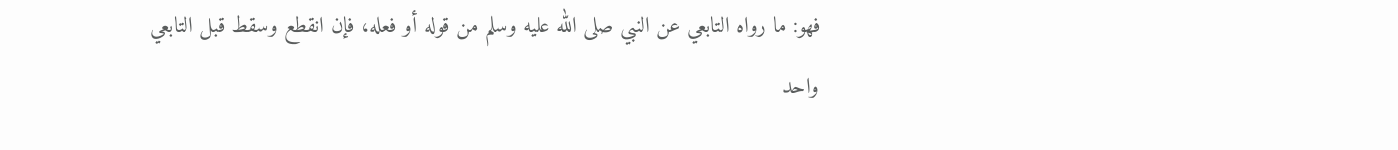فهو: ما رواه التابعي عن النبي صلى الله عليه وسلم من قوله أو فعله، فإن انقطع وسقط قبل التابعي واحد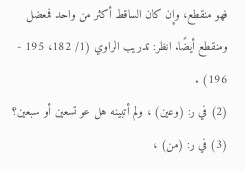فهو منقطع، وإن كان الساقط أكثر من واحد فمعضل ومنقطع أيضًا. انظر: تدريب الراوي (1/ 182، 195 - 196) .
(2) في ر: (وعين) ، ولم أتبينه هل عو تسعين أو سبعين؟
(3) في ر: (من) ،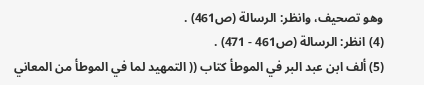وهو تصحيف، وانظر: الرسالة (ص461) .
(4) انظر: الرسالة (ص461 - 471) .
(5) ألف ابن عبد البر في الموطأ كتاب (( التمهيد لما في الموطأ من المعاني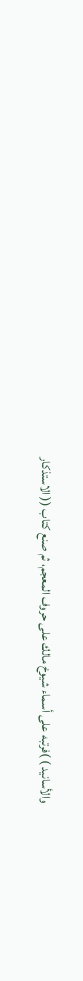والأسانيد ) )فرتبه على أسماء شيوخ مالك على حروف المعجم، ثم صنع كتاب (( الاستذكار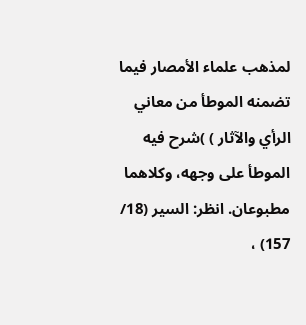لمذهب علماء الأمصار فيما تضمنه الموطأ من معاني الرأي والآثار ) )شرح فيه الموطأ على وجهه، وكلاهما مطبوعان. انظر: السير (18/ 157) ،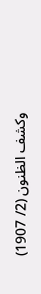وكشف الظنون (2/ 1907)